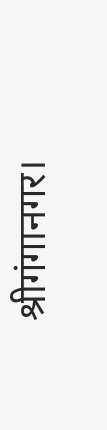श्रीगंगानगर।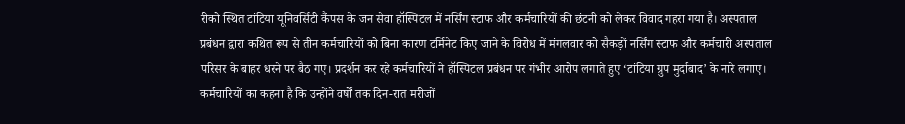रीको स्थित टांटिया यूनिवर्सिटी कैंपस के जन सेवा हॉस्पिटल में नर्सिंग स्टाफ और कर्मचारियों की छंटनी को लेकर विवाद गहरा गया है। अस्पताल प्रबंधन द्वारा कथित रूप से तीन कर्मचारियों को बिना कारण टर्मिनेट किए जाने के विरोध में मंगलवार को सैकड़ों नर्सिंग स्टाफ और कर्मचारी अस्पताल परिसर के बाहर धरने पर बैठ गए। प्रदर्शन कर रहे कर्मचारियों ने हॉस्पिटल प्रबंधन पर गंभीर आरोप लगाते हुए ‘टांटिया ग्रुप मुर्दाबाद’ के नारे लगाए। कर्मचारियों का कहना है कि उन्होंने वर्षों तक दिन-रात मरीजों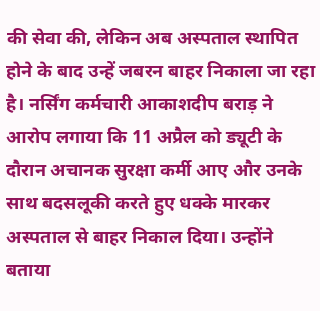की सेवा की, लेकिन अब अस्पताल स्थापित होने के बाद उन्हें जबरन बाहर निकाला जा रहा है। नर्सिंग कर्मचारी आकाशदीप बराड़ ने आरोप लगाया कि 11 अप्रैल को ड्यूटी के दौरान अचानक सुरक्षा कर्मी आए और उनके साथ बदसलूकी करते हुए धक्के मारकर अस्पताल से बाहर निकाल दिया। उन्होंने बताया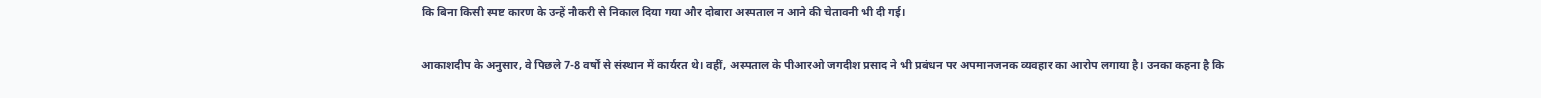कि बिना किसी स्पष्ट कारण के उन्हें नौकरी से निकाल दिया गया और दोबारा अस्पताल न आने की चेतावनी भी दी गई।

आकाशदीप के अनुसार, वे पिछले 7-8 वर्षों से संस्थान में कार्यरत थे। वहीं, अस्पताल के पीआरओ जगदीश प्रसाद ने भी प्रबंधन पर अपमानजनक व्यवहार का आरोप लगाया है। उनका कहना है कि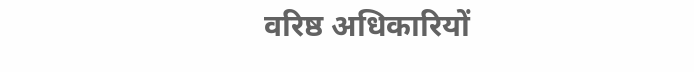वरिष्ठ अधिकारियों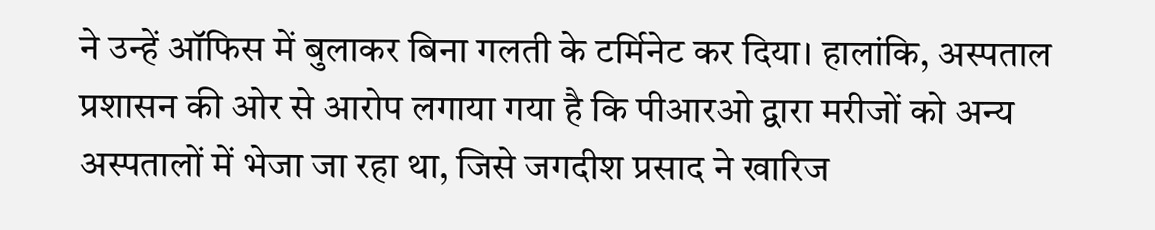ने उन्हें ऑफिस में बुलाकर बिना गलती के टर्मिनेट कर दिया। हालांकि, अस्पताल प्रशासन की ओर से आरोप लगाया गया है कि पीआरओ द्वारा मरीजों को अन्य अस्पतालों में भेजा जा रहा था, जिसे जगदीश प्रसाद ने खारिज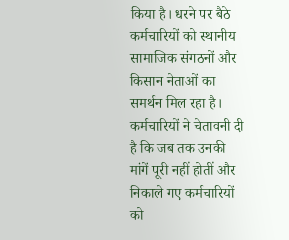किया है। धरने पर बैठे कर्मचारियों को स्थानीय सामाजिक संगठनों और किसान नेताओं का समर्थन मिल रहा है। कर्मचारियों ने चेतावनी दी है कि जब तक उनकी मांगें पूरी नहीं होतीं और निकाले गए कर्मचारियों को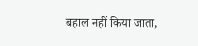बहाल नहीं किया जाता,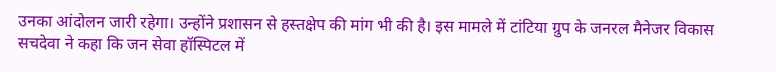उनका आंदोलन जारी रहेगा। उन्होंने प्रशासन से हस्तक्षेप की मांग भी की है। इस मामले में टांटिया ग्रुप के जनरल मैनेजर विकास सचदेवा ने कहा कि जन सेवा हॉस्पिटल में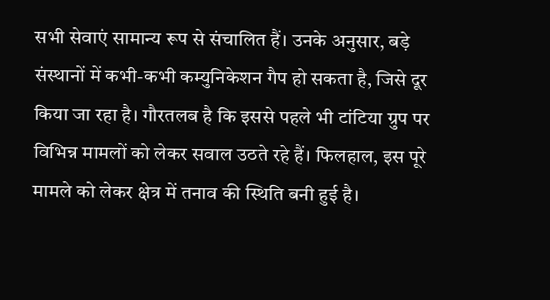सभी सेवाएं सामान्य रूप से संचालित हैं। उनके अनुसार, बड़े संस्थानों में कभी-कभी कम्युनिकेशन गैप हो सकता है, जिसे दूर किया जा रहा है। गौरतलब है कि इससे पहले भी टांटिया ग्रुप पर विभिन्न मामलों को लेकर सवाल उठते रहे हैं। फिलहाल, इस पूरे मामले को लेकर क्षेत्र में तनाव की स्थिति बनी हुई है।